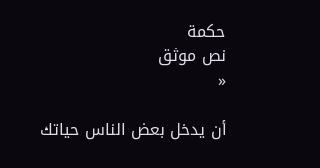حكمة
نص موثق
«

أن يدخل بعض الناس حياتك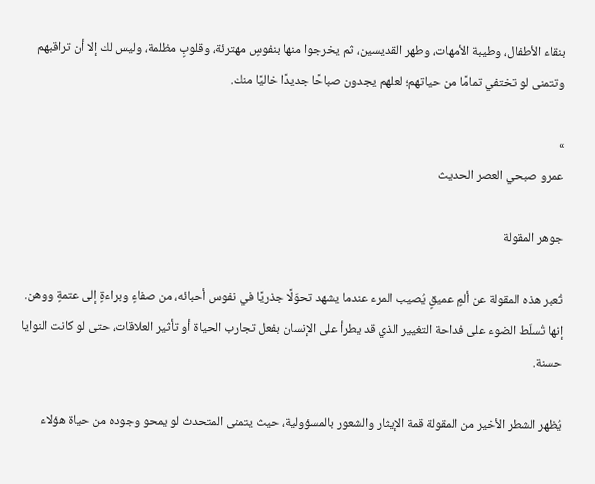بنقاء الأطفال، وطيبة الأمهات، وطهر القديسين، ثم يخرجوا منها بنفوسٍ مهترئة، وقلوبٍ مظلمة، وليس لك إلا أن تراقبهم وتتمنى لو تختفي تمامًا من حياتهم؛ لعلهم يجدون صباحًا جديدًا خاليًا منك.

»
عمرو صبحي العصر الحديث

جوهر المقولة

تُعبر هذه المقولة عن ألمٍ عميقٍ يُصيب المرء عندما يشهد تحوّلًا جذريًا في نفوس أحبائه، من صفاءٍ وبراءةٍ إلى عتمةٍ ووهن. إنها تُسلّط الضوء على فداحة التغيير الذي قد يطرأ على الإنسان بفعل تجارب الحياة أو تأثير العلاقات، حتى لو كانت النوايا حسنة.

يُظهر الشطر الأخير من المقولة قمة الإيثار والشعور بالمسؤولية، حيث يتمنى المتحدث لو يمحو وجوده من حياة هؤلاء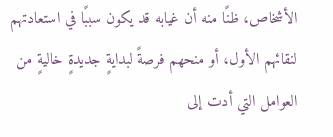الأشخاص، ظنًا منه أن غيابه قد يكون سببًا في استعادتهم لنقائهم الأول، أو منحهم فرصةً لبدايةٍ جديدةٍ خاليةٍ من العوامل التي أدت إلى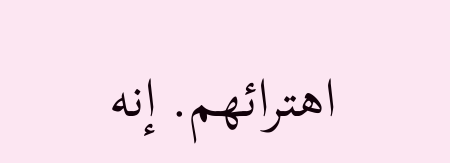اهترائهم. إنه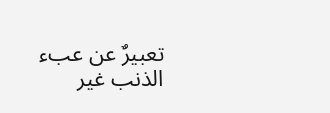تعبيرٌ عن عبء الذنب غير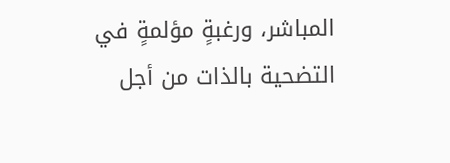المباشر، ورغبةٍ مؤلمةٍ في التضحية بالذات من أجل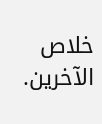خلاص الآخرين.